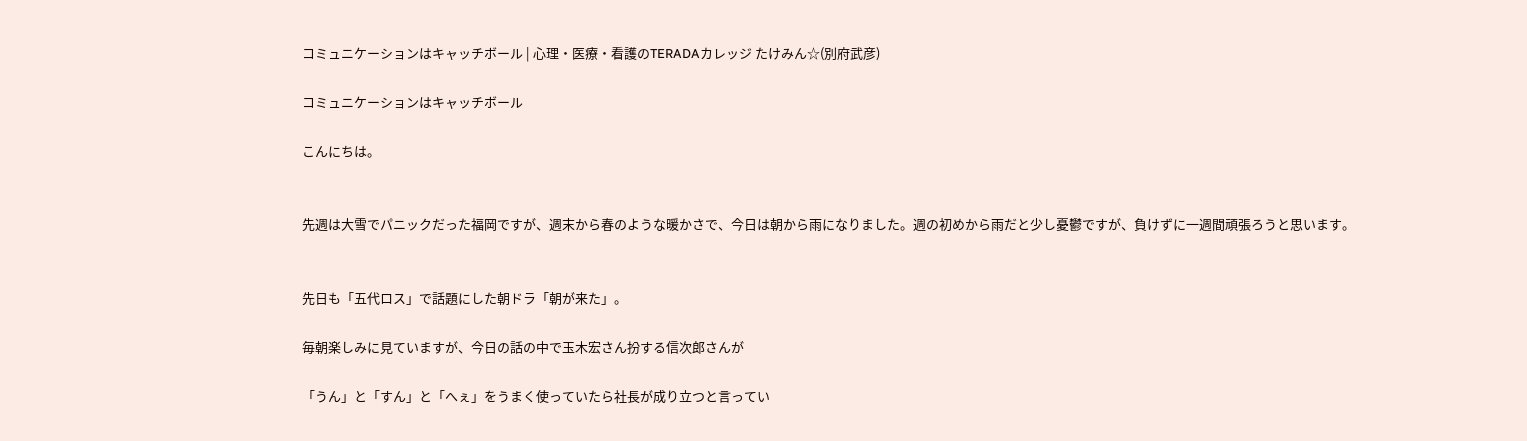コミュニケーションはキャッチボール | 心理・医療・看護のTERADAカレッジ たけみん☆(別府武彦)

コミュニケーションはキャッチボール

こんにちは。


先週は大雪でパニックだった福岡ですが、週末から春のような暖かさで、今日は朝から雨になりました。週の初めから雨だと少し憂鬱ですが、負けずに一週間頑張ろうと思います。


先日も「五代ロス」で話題にした朝ドラ「朝が来た」。

毎朝楽しみに見ていますが、今日の話の中で玉木宏さん扮する信次郎さんが

「うん」と「すん」と「へぇ」をうまく使っていたら社長が成り立つと言ってい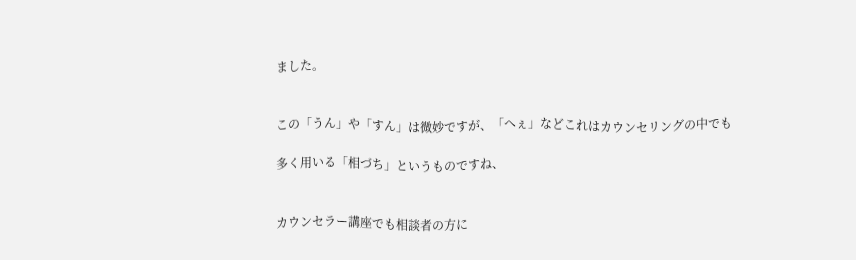ました。


この「うん」や「すん」は微妙ですが、「へぇ」などこれはカウンセリングの中でも

多く用いる「相づち」というものですね、


カウンセラー講座でも相談者の方に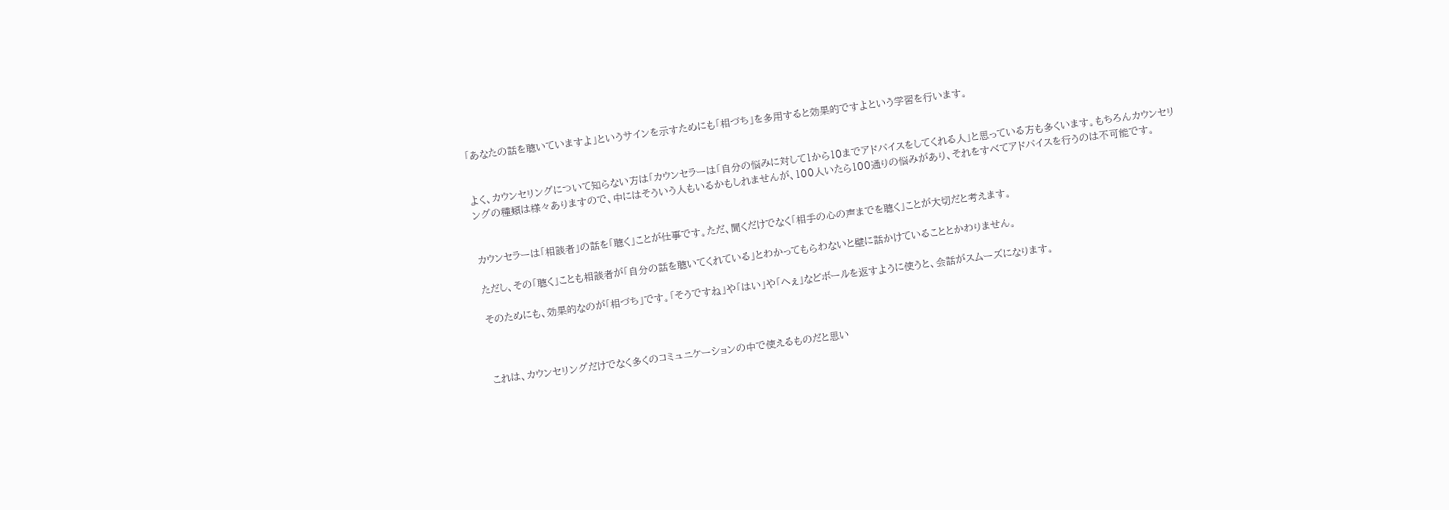「あなたの話を聴いていますよ」というサインを示すためにも「相づち」を多用すると効果的ですよという学習を行います。


よく、カウンセリングについて知らない方は「カウンセラーは「自分の悩みに対して1から10までアドバイスをしてくれる人」と思っている方も多くいます。もちろんカウンセリングの種類は様々ありますので、中にはそういう人もいるかもしれませんが、100人いたら100通りの悩みがあり、それをすべてアドバイスを行うのは不可能です。


カウンセラーは「相談者」の話を「聴く」ことが仕事です。ただ、聞くだけでなく「相手の心の声までを聴く」ことが大切だと考えます。

ただし、その「聴く」ことも相談者が「自分の話を聴いてくれている」とわかってもらわないと壁に話かけていることとかわりません。

そのためにも、効果的なのが「相づち」です。「そうですね」や「はい」や「へぇ」などボールを返すように使うと、会話がスムーズになります。



これは、カウンセリングだけでなく多くのコミュニケーションの中で使えるものだと思い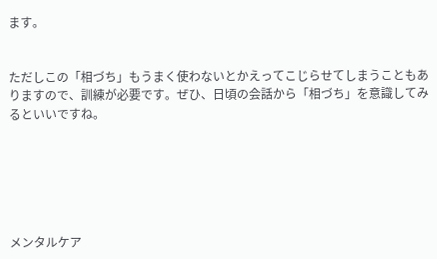ます。


ただしこの「相づち」もうまく使わないとかえってこじらせてしまうこともありますので、訓練が必要です。ぜひ、日頃の会話から「相づち」を意識してみるといいですね。






メンタルケア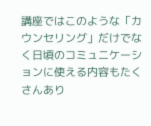講座ではこのような「カウンセリング」だけでなく日頃のコミュニケーションに使える内容もたくさんあり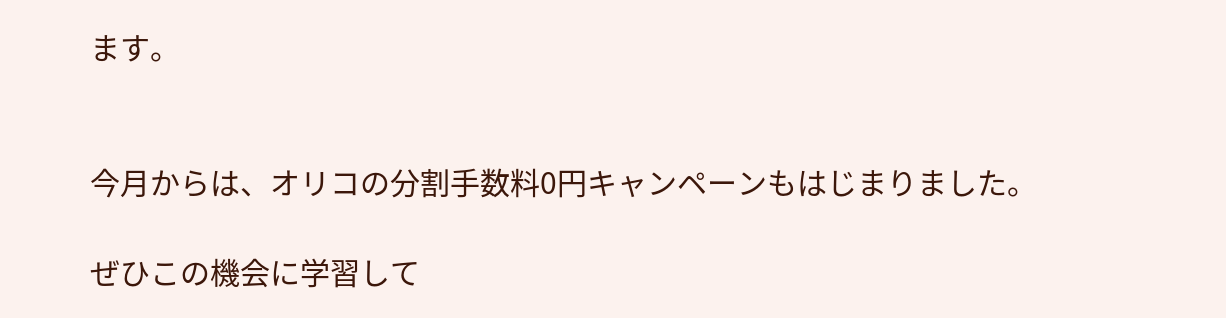ます。


今月からは、オリコの分割手数料0円キャンペーンもはじまりました。

ぜひこの機会に学習して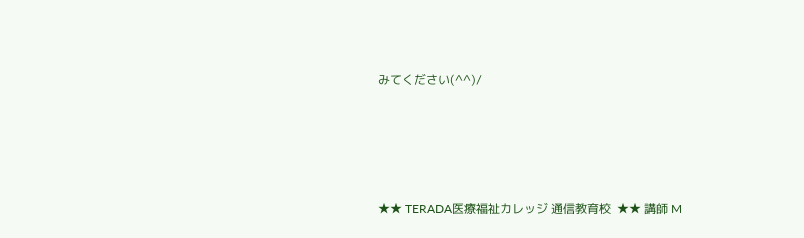みてください(^^)/




★★ TERADA医療福祉カレッジ 通信教育校  ★★ 講師 M